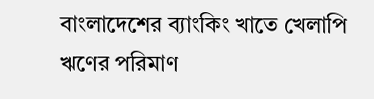বাংলাদেশের ব্যাংকিং খাতে খেলাপি ঋণের পরিমাণ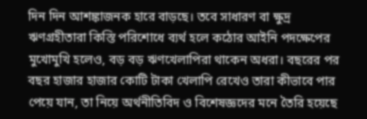দিন দিন আশঙ্কাজনক হারে বাড়ছে। তবে সাধারণ বা ক্ষুদ্র ঋণগ্রহীতারা কিস্তি পরিশোধে ব্যর্থ হলে কঠোর আইনি পদক্ষেপের মুখোমুখি হলেও, বড় বড় ঋণখেলাপিরা থাকেন অধরা। বছরের পর বছর হাজার হাজার কোটি টাকা খেলাপি রেখেও তারা কীভাবে পার পেয়ে যান, তা নিয়ে অর্থনীতিবিদ ও বিশেষজ্ঞদের মনে তৈরি হয়েছে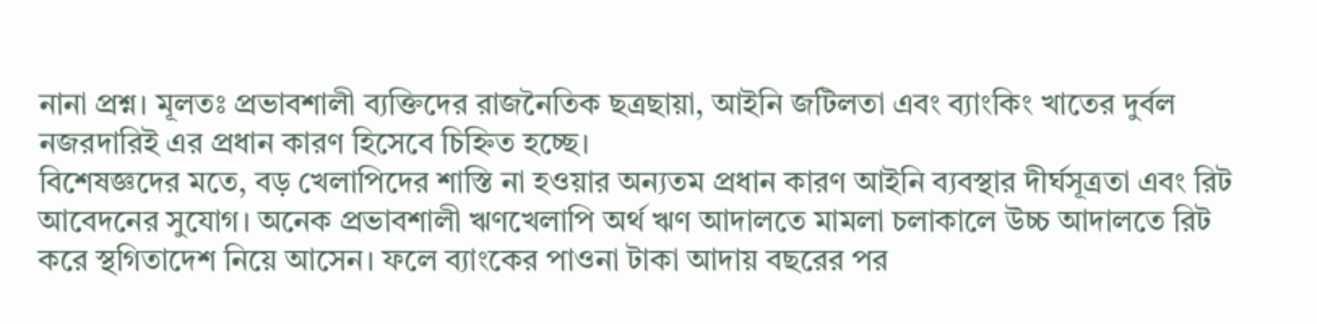নানা প্রশ্ন। মূলতঃ প্রভাবশালী ব্যক্তিদের রাজনৈতিক ছত্রছায়া, আইনি জটিলতা এবং ব্যাংকিং খাতের দুর্বল নজরদারিই এর প্রধান কারণ হিসেবে চিহ্নিত হচ্ছে।
বিশেষজ্ঞদের মতে, বড় খেলাপিদের শাস্তি না হওয়ার অন্যতম প্রধান কারণ আইনি ব্যবস্থার দীর্ঘসূত্রতা এবং রিট আবেদনের সুযোগ। অনেক প্রভাবশালী ঋণখেলাপি অর্থ ঋণ আদালতে মামলা চলাকালে উচ্চ আদালতে রিট করে স্থগিতাদেশ নিয়ে আসেন। ফলে ব্যাংকের পাওনা টাকা আদায় বছরের পর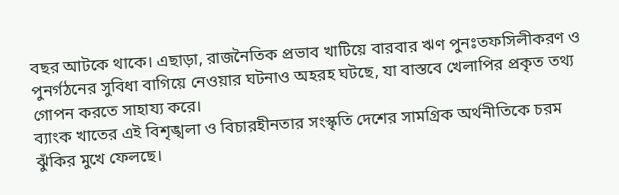বছর আটকে থাকে। এছাড়া, রাজনৈতিক প্রভাব খাটিয়ে বারবার ঋণ পুনঃতফসিলীকরণ ও পুনর্গঠনের সুবিধা বাগিয়ে নেওয়ার ঘটনাও অহরহ ঘটছে, যা বাস্তবে খেলাপির প্রকৃত তথ্য গোপন করতে সাহায্য করে।
ব্যাংক খাতের এই বিশৃঙ্খলা ও বিচারহীনতার সংস্কৃতি দেশের সামগ্রিক অর্থনীতিকে চরম ঝুঁকির মুখে ফেলছে।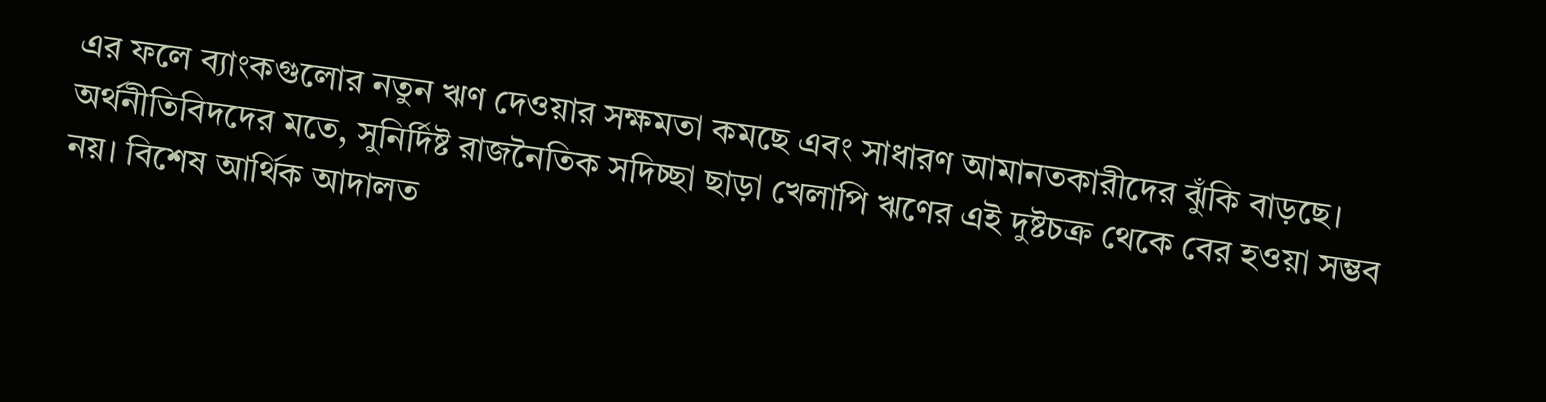এর ফলে ব্যাংকগুলোর নতুন ঋণ দেওয়ার সক্ষমতা কমছে এবং সাধারণ আমানতকারীদের ঝুঁকি বাড়ছে। অর্থনীতিবিদদের মতে, সুনির্দিষ্ট রাজনৈতিক সদিচ্ছা ছাড়া খেলাপি ঋণের এই দুষ্টচক্র থেকে বের হওয়া সম্ভব নয়। বিশেষ আর্থিক আদালত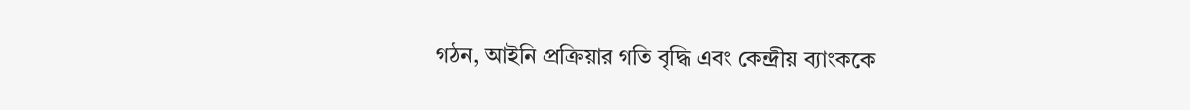গঠন, আইনি প্রক্রিয়ার গতি বৃদ্ধি এবং কেন্দ্রীয় ব্যাংককে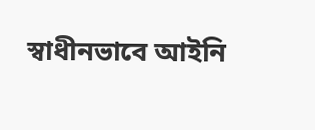স্বাধীনভাবে আইনি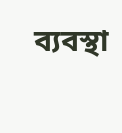ব্যবস্থা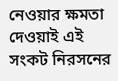নেওয়ার ক্ষমতা দেওয়াই এই সংকট নিরসনের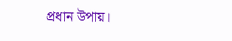প্রধান উপায়।